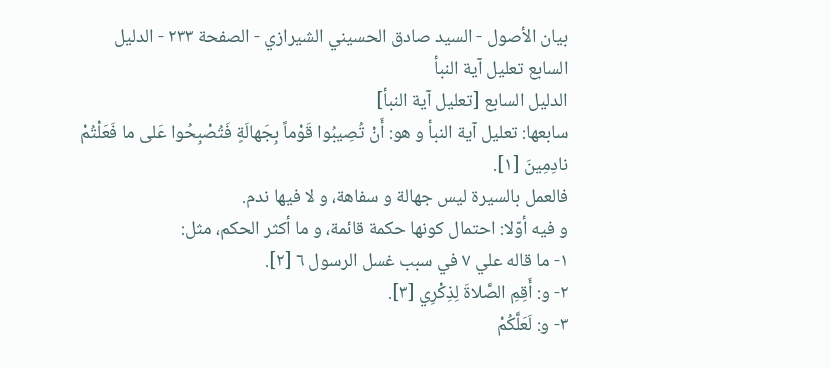بيان الأصول - السيد صادق الحسيني الشيرازي - الصفحة ٢٣٣ - الدليل السابع تعليل آية النبأ
الدليل السابع [تعليل آية النبأ]
سابعها: تعليل آية النبأ و هو: أَنْ تُصِيبُوا قَوْماً بِجَهالَةٍ فَتُصْبِحُوا عَلى ما فَعَلْتُمْ نادِمِينَ [١].
فالعمل بالسيرة ليس جهالة و سفاهة، و لا فيها ندم.
و فيه أوّلا: احتمال كونها حكمة قائمة، و ما أكثر الحكم، مثل:
١- ما قاله علي ٧ في سبب غسل الرسول ٦ [٢].
٢- و: أَقِمِ الصَّلاةَ لِذِكْرِي [٣].
٣- و: لَعَلَّكُمْ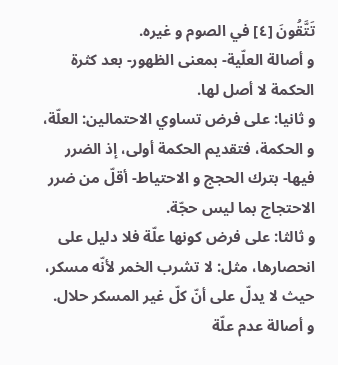تَتَّقُونَ [٤] في الصوم و غيره.
و أصالة العلّية- بمعنى الظهور- بعد كثرة الحكمة لا أصل لها.
و ثانيا: على فرض تساوي الاحتمالين: العلّة، و الحكمة، فتقديم الحكمة أولى، إذ الضرر فيها- بترك الحجج و الاحتياط- أقلّ من ضرر الاحتجاج بما ليس حجّة.
و ثالثا: على فرض كونها علّة فلا دليل على انحصارها، مثل: لا تشرب الخمر لأنّه مسكر، حيث لا يدلّ على أنّ كلّ غير المسكر حلال.
و أصالة عدم علّة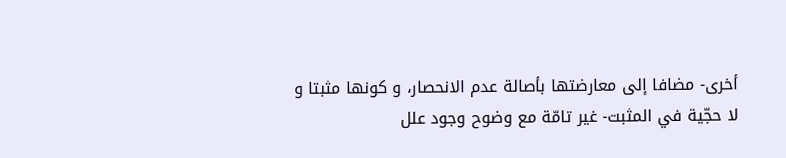أخرى- مضافا إلى معارضتها بأصالة عدم الانحصار، و كونها مثبتا و لا حجّية في المثبت- غير تامّة مع وضوح وجود علل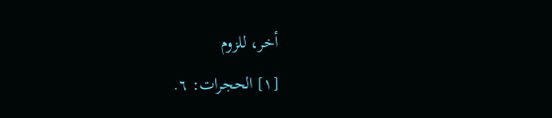أخر، للزوم
[١] الحجرات: ٦.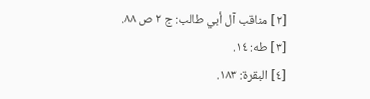[٢] مناقب آل أبي طالب: ج ٢ ص ٨٨.
[٣] طه: ١٤.
[٤] البقرة: ١٨٣.